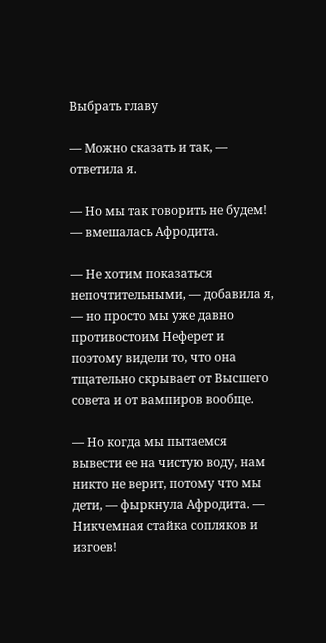Выбрать главу

— Можно сказать и так, — ответила я.

— Но мы так говорить не будем! — вмешалась Афродита.

— Не хотим показаться непочтительными, — добавила я, — но просто мы уже давно противостоим Неферет и поэтому видели то, что она тщательно скрывает от Высшего совета и от вампиров вообще.

— Но когда мы пытаемся вывести ее на чистую воду, нам никто не верит, потому что мы дети, — фыркнула Афродита. — Никчемная стайка сопляков и изгоев!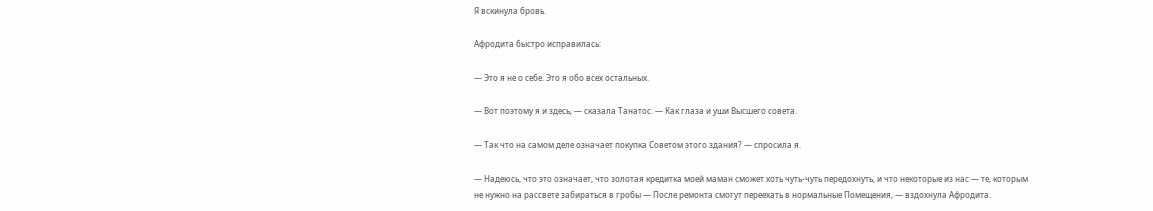Я вскинула бровь.

Афродита быстро исправилась:

— Это я не о себе. Это я обо всех остальных.

— Вот поэтому я и здесь, — сказала Танатос. — Как глаза и уши Высшего совета.

— Так что на самом деле означает покупка Советом этого здания? — спросила я.

— Надеюсь, что это означает, что золотая кредитка моей маман сможет хоть чуть-чуть передохнуть, и что некоторые из нас — те, которым не нужно на рассвете забираться в гробы — После ремонта смогут переехать в нормальные Помещения, — вздохнула Афродита.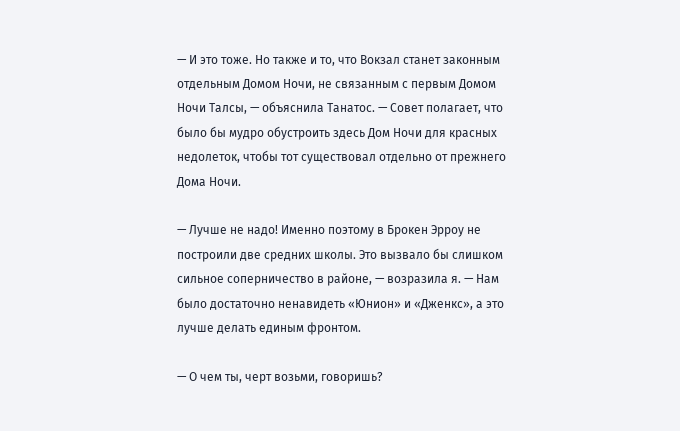— И это тоже. Но также и то, что Вокзал станет законным отдельным Домом Ночи, не связанным с первым Домом Ночи Талсы, — объяснила Танатос. — Совет полагает, что было бы мудро обустроить здесь Дом Ночи для красных недолеток, чтобы тот существовал отдельно от прежнего Дома Ночи.

— Лучше не надо! Именно поэтому в Брокен Эрроу не построили две средних школы. Это вызвало бы слишком сильное соперничество в районе, — возразила я. — Нам было достаточно ненавидеть «Юнион» и «Дженкс», а это лучше делать единым фронтом.

— О чем ты, черт возьми, говоришь?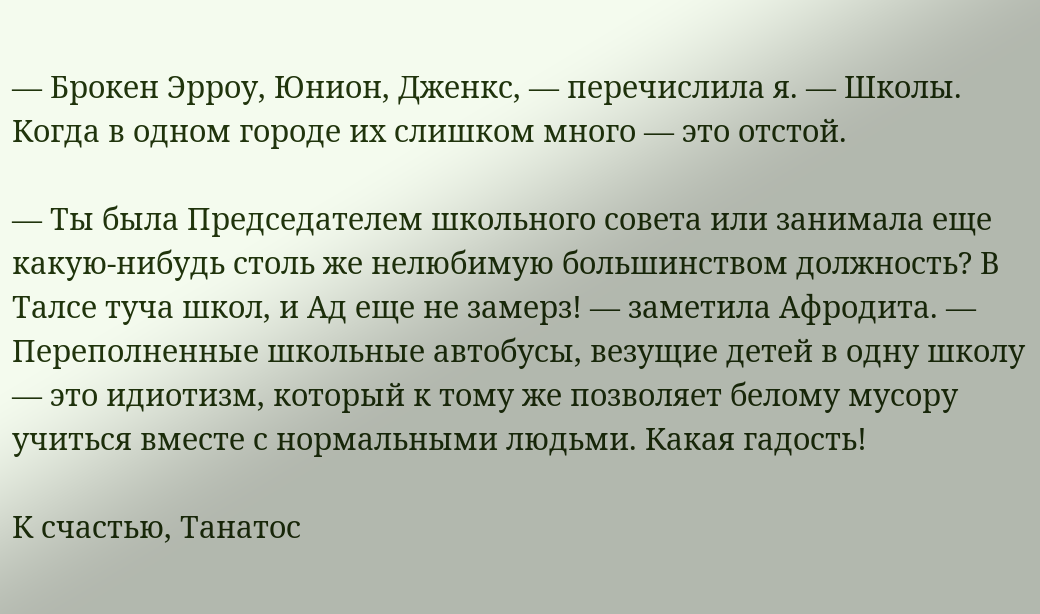— Брокен Эрроу, Юнион, Дженкс, — перечислила я. — Школы. Когда в одном городе их слишком много — это отстой.

— Ты была Председателем школьного совета или занимала еще какую-нибудь столь же нелюбимую большинством должность? В Талсе туча школ, и Ад еще не замерз! — заметила Афродита. — Переполненные школьные автобусы, везущие детей в одну школу — это идиотизм, который к тому же позволяет белому мусору учиться вместе с нормальными людьми. Какая гадость!

К счастью, Танатос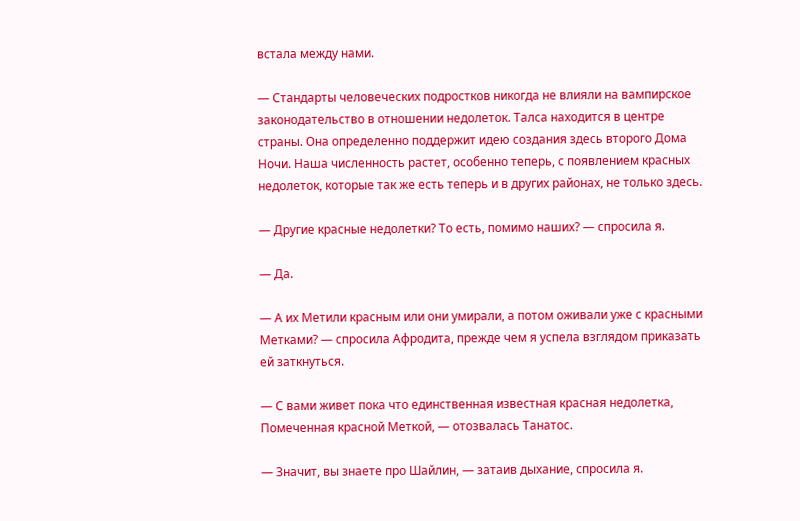встала между нами.

— Стандарты человеческих подростков никогда не влияли на вампирское законодательство в отношении недолеток. Талса находится в центре страны. Она определенно поддержит идею создания здесь второго Дома Ночи. Наша численность растет, особенно теперь, с появлением красных недолеток, которые так же есть теперь и в других районах, не только здесь.

— Другие красные недолетки? То есть, помимо наших? — спросила я.

— Да.

— А их Метили красным или они умирали, а потом оживали уже с красными Метками? — спросила Афродита, прежде чем я успела взглядом приказать ей заткнуться.

— С вами живет пока что единственная известная красная недолетка, Помеченная красной Меткой, — отозвалась Танатос.

— Значит, вы знаете про Шайлин, — затаив дыхание, спросила я.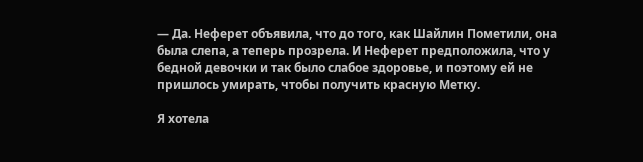— Да. Неферет объявила, что до того, как Шайлин Пометили, она была слепа, а теперь прозрела. И Неферет предположила, что у бедной девочки и так было слабое здоровье, и поэтому ей не пришлось умирать, чтобы получить красную Метку.

Я хотела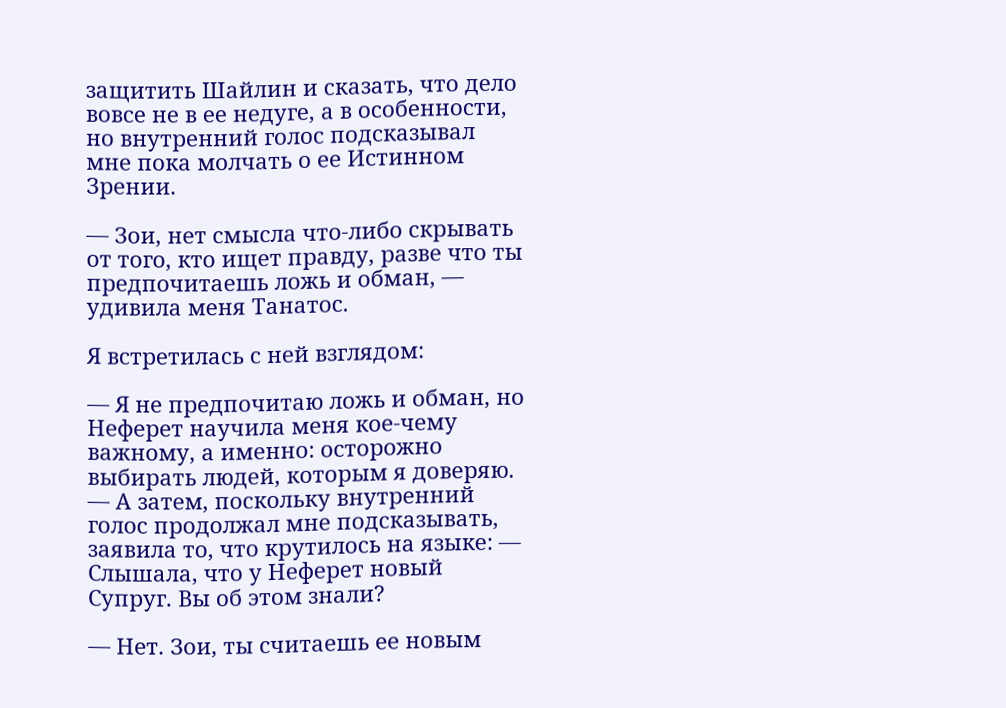защитить Шайлин и сказать, что дело вовсе не в ее недуге, а в особенности, но внутренний голос подсказывал мне пока молчать о ее Истинном Зрении.

— Зои, нет смысла что-либо скрывать от того, кто ищет правду, разве что ты предпочитаешь ложь и обман, — удивила меня Танатос.

Я встретилась с ней взглядом:

— Я не предпочитаю ложь и обман, но Неферет научила меня кое-чему важному, а именно: осторожно выбирать людей, которым я доверяю. — А затем, поскольку внутренний голос продолжал мне подсказывать, заявила то, что крутилось на языке: — Слышала, что у Неферет новый Супруг. Вы об этом знали?

— Нет. Зои, ты считаешь ее новым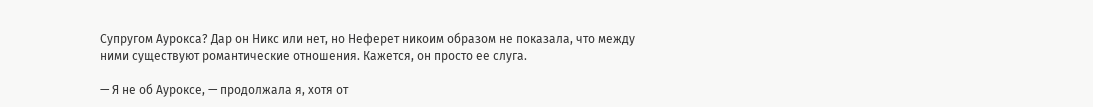Супругом Аурокса? Дар он Никс или нет, но Неферет никоим образом не показала, что между ними существуют романтические отношения. Кажется, он просто ее слуга.

— Я не об Ауроксе, — продолжала я, хотя от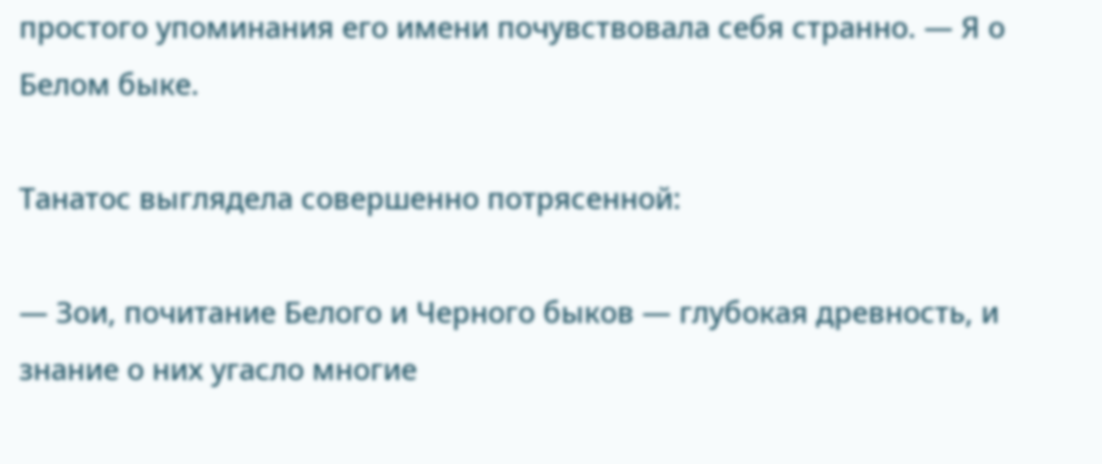простого упоминания его имени почувствовала себя странно. — Я о Белом быке.

Танатос выглядела совершенно потрясенной:

— Зои, почитание Белого и Черного быков — глубокая древность, и знание о них угасло многие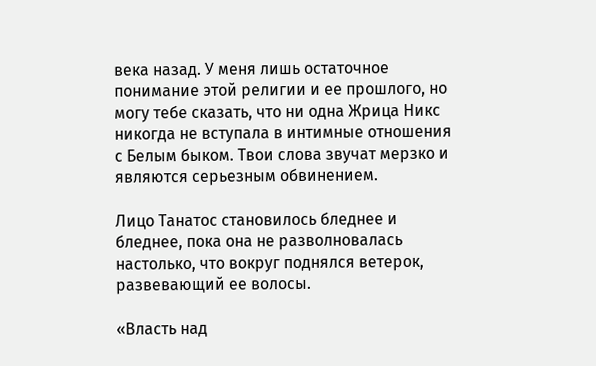века назад. У меня лишь остаточное понимание этой религии и ее прошлого, но могу тебе сказать, что ни одна Жрица Никс никогда не вступала в интимные отношения с Белым быком. Твои слова звучат мерзко и являются серьезным обвинением.

Лицо Танатос становилось бледнее и бледнее, пока она не разволновалась настолько, что вокруг поднялся ветерок, развевающий ее волосы.

«Власть над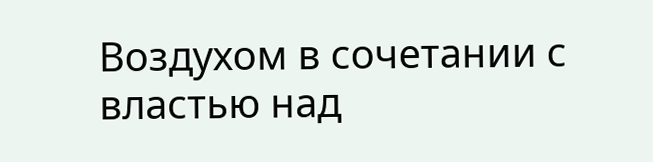Воздухом в сочетании с властью над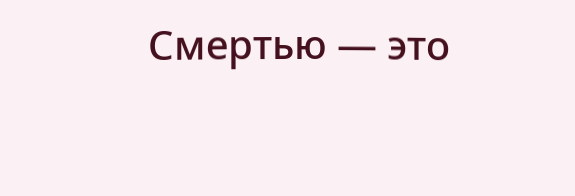Смертью — это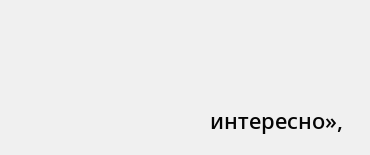интересно»,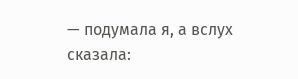— подумала я, а вслух сказала: